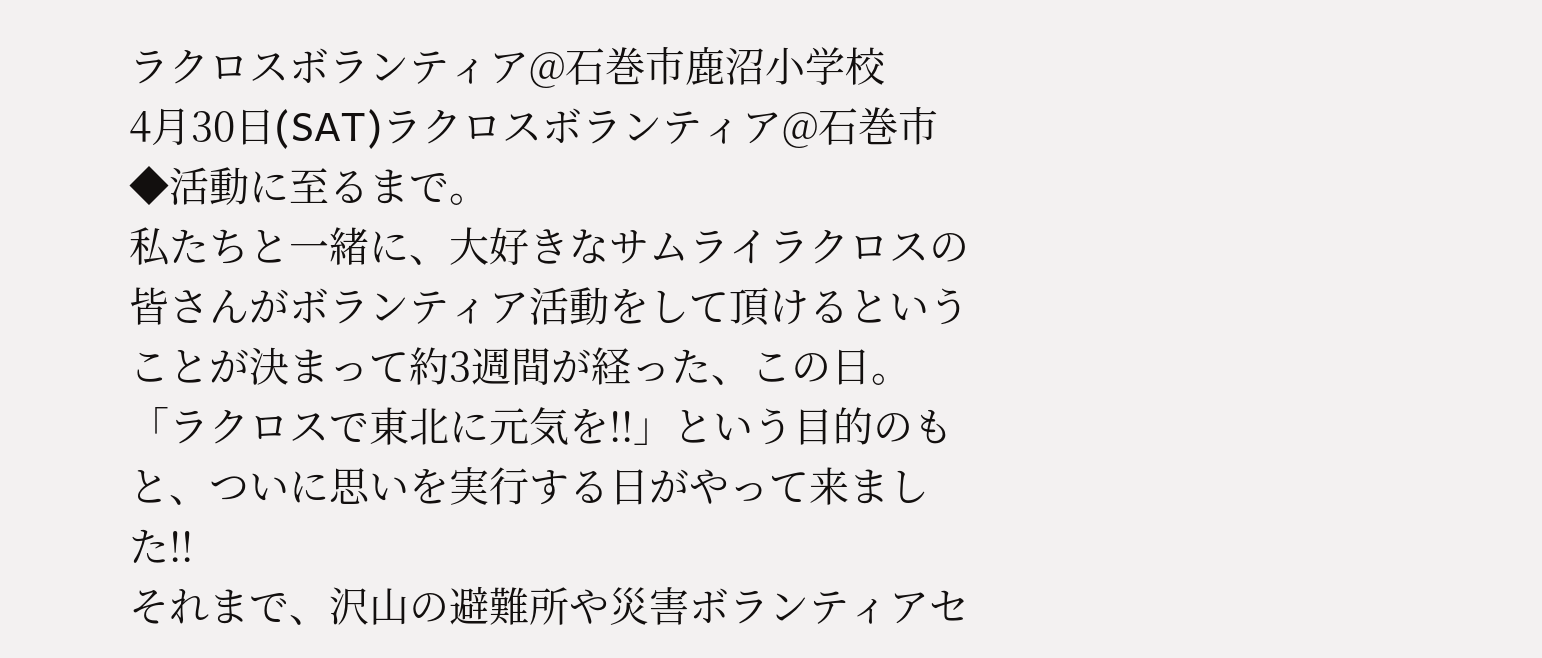ラクロスボランティア@石巻市鹿沼小学校
4月30日(SAT)ラクロスボランティア@石巻市
◆活動に至るまで。
私たちと一緒に、大好きなサムライラクロスの皆さんがボランティア活動をして頂けるということが決まって約3週間が経った、この日。
「ラクロスで東北に元気を!!」という目的のもと、ついに思いを実行する日がやって来ました!!
それまで、沢山の避難所や災害ボランティアセ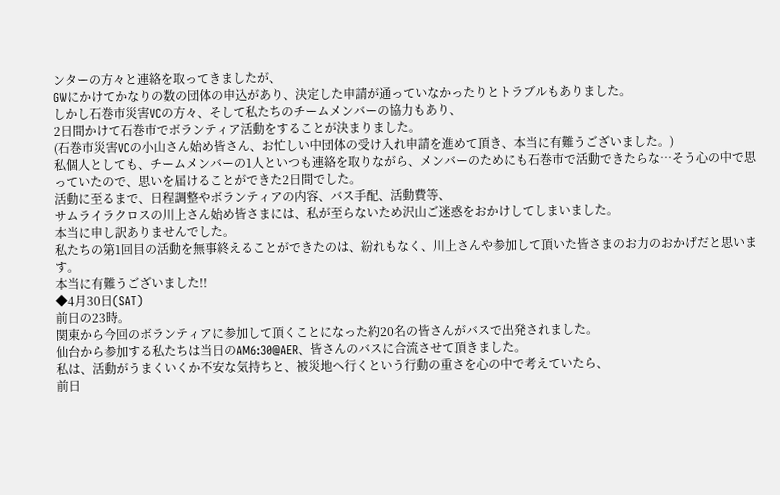ンターの方々と連絡を取ってきましたが、
GWにかけてかなりの数の団体の申込があり、決定した申請が通っていなかったりとトラブルもありました。
しかし石巻市災害VCの方々、そして私たちのチームメンバーの協力もあり、
2日間かけて石巻市でボランティア活動をすることが決まりました。
(石巻市災害VCの小山さん始め皆さん、お忙しい中団体の受け入れ申請を進めて頂き、本当に有難うございました。)
私個人としても、チームメンバーの1人といつも連絡を取りながら、メンバーのためにも石巻市で活動できたらな…そう心の中で思っていたので、思いを届けることができた2日間でした。
活動に至るまで、日程調整やボランティアの内容、バス手配、活動費等、
サムライラクロスの川上さん始め皆さまには、私が至らないため沢山ご迷惑をおかけしてしまいました。
本当に申し訳ありませんでした。
私たちの第1回目の活動を無事終えることができたのは、紛れもなく、川上さんや参加して頂いた皆さまのお力のおかげだと思います。
本当に有難うございました!!
◆4月30日(SAT)
前日の23時。
関東から今回のボランティアに参加して頂くことになった約20名の皆さんがバスで出発されました。
仙台から参加する私たちは当日のAM6:30@AER、皆さんのバスに合流させて頂きました。
私は、活動がうまくいくか不安な気持ちと、被災地へ行くという行動の重さを心の中で考えていたら、
前日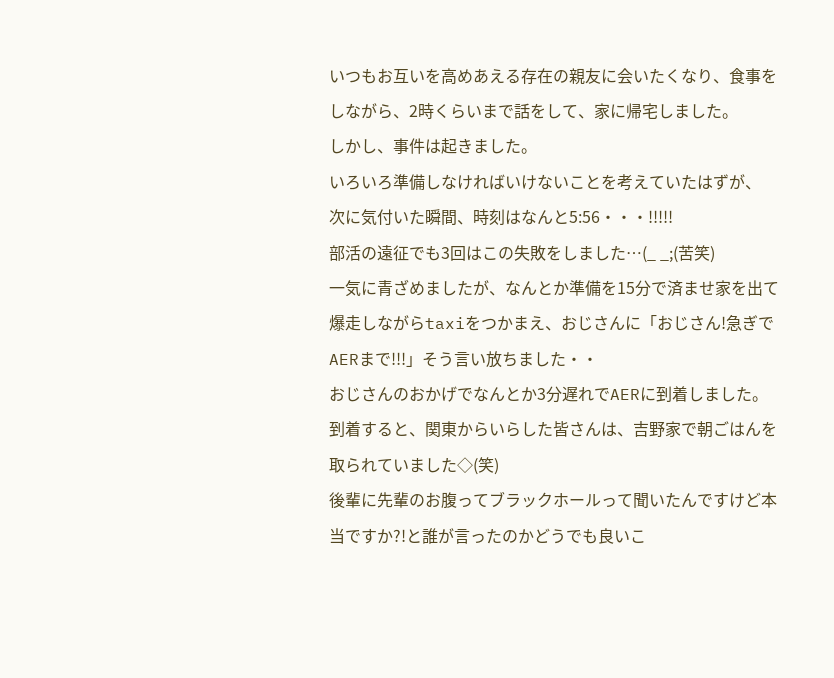いつもお互いを高めあえる存在の親友に会いたくなり、食事をしながら、2時くらいまで話をして、家に帰宅しました。
しかし、事件は起きました。
いろいろ準備しなければいけないことを考えていたはずが、
次に気付いた瞬間、時刻はなんと5:56・・・!!!!!
部活の遠征でも3回はこの失敗をしました…(_ _;(苦笑)
一気に青ざめましたが、なんとか準備を15分で済ませ家を出て
爆走しながらtaxiをつかまえ、おじさんに「おじさん!急ぎでAERまで!!!」そう言い放ちました・・
おじさんのおかげでなんとか3分遅れでAERに到着しました。
到着すると、関東からいらした皆さんは、吉野家で朝ごはんを取られていました◇(笑)
後輩に先輩のお腹ってブラックホールって聞いたんですけど本当ですか?!と誰が言ったのかどうでも良いこ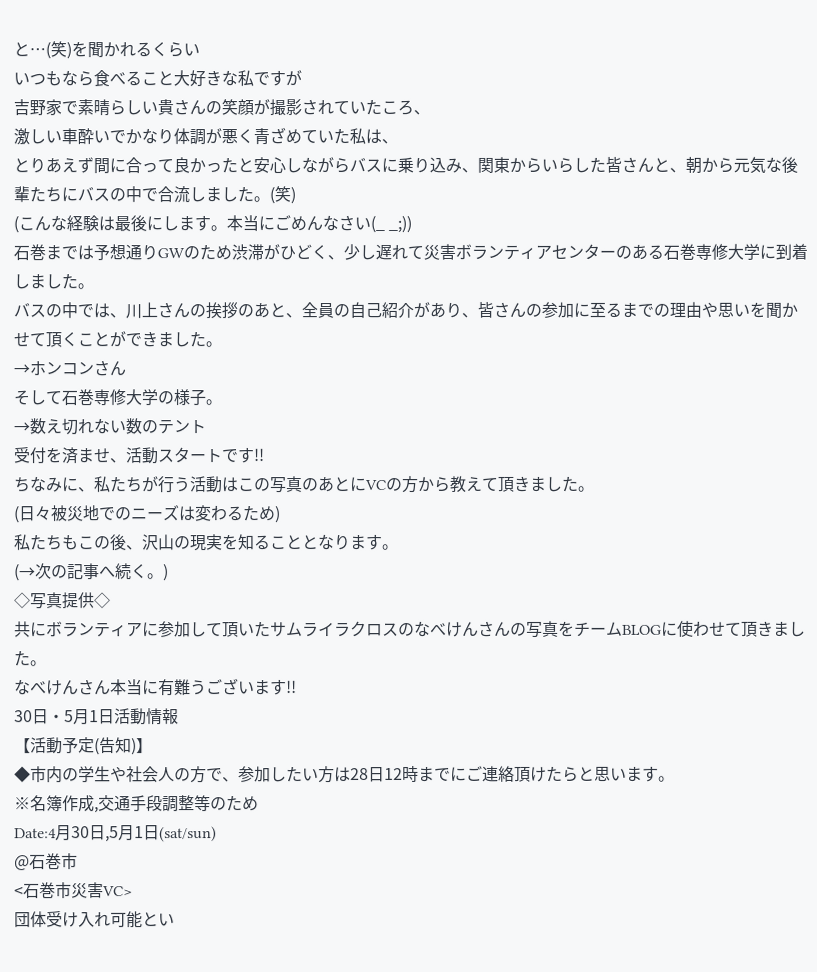と…(笑)を聞かれるくらい
いつもなら食べること大好きな私ですが
吉野家で素晴らしい貴さんの笑顔が撮影されていたころ、
激しい車酔いでかなり体調が悪く青ざめていた私は、
とりあえず間に合って良かったと安心しながらバスに乗り込み、関東からいらした皆さんと、朝から元気な後輩たちにバスの中で合流しました。(笑)
(こんな経験は最後にします。本当にごめんなさい(_ _;))
石巻までは予想通りGWのため渋滞がひどく、少し遅れて災害ボランティアセンターのある石巻専修大学に到着しました。
バスの中では、川上さんの挨拶のあと、全員の自己紹介があり、皆さんの参加に至るまでの理由や思いを聞かせて頂くことができました。
→ホンコンさん
そして石巻専修大学の様子。
→数え切れない数のテント
受付を済ませ、活動スタートです!!
ちなみに、私たちが行う活動はこの写真のあとにVCの方から教えて頂きました。
(日々被災地でのニーズは変わるため)
私たちもこの後、沢山の現実を知ることとなります。
(→次の記事へ続く。)
◇写真提供◇
共にボランティアに参加して頂いたサムライラクロスのなべけんさんの写真をチームBLOGに使わせて頂きました。
なべけんさん本当に有難うございます!!
30日・5月1日活動情報
【活動予定(告知)】
◆市内の学生や社会人の方で、参加したい方は28日12時までにご連絡頂けたらと思います。
※名簿作成,交通手段調整等のため
Date:4月30日,5月1日(sat/sun)
@石巻市
<石巻市災害VC>
団体受け入れ可能とい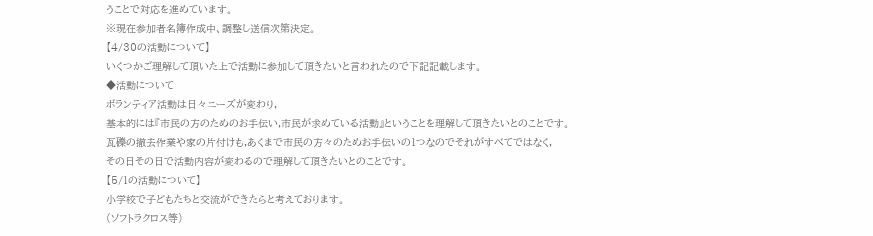うことで対応を進めています。
※現在参加者名簿作成中、調整し送信次第決定。
【4/30の活動について】
いくつかご理解して頂いた上で活動に参加して頂きたいと言われたので下記記載します。
◆活動について
ボランティア活動は日々ニーズが変わり,
基本的には『市民の方のためのお手伝い,市民が求めている活動』ということを理解して頂きたいとのことです。
瓦礫の撤去作業や家の片付けも,あくまで市民の方々のためお手伝いの1つなのでそれがすべてではなく,
その日その日で活動内容が変わるので理解して頂きたいとのことです。
【5/1の活動について】
小学校で子どもたちと交流ができたらと考えております。
(ソフトラクロス等)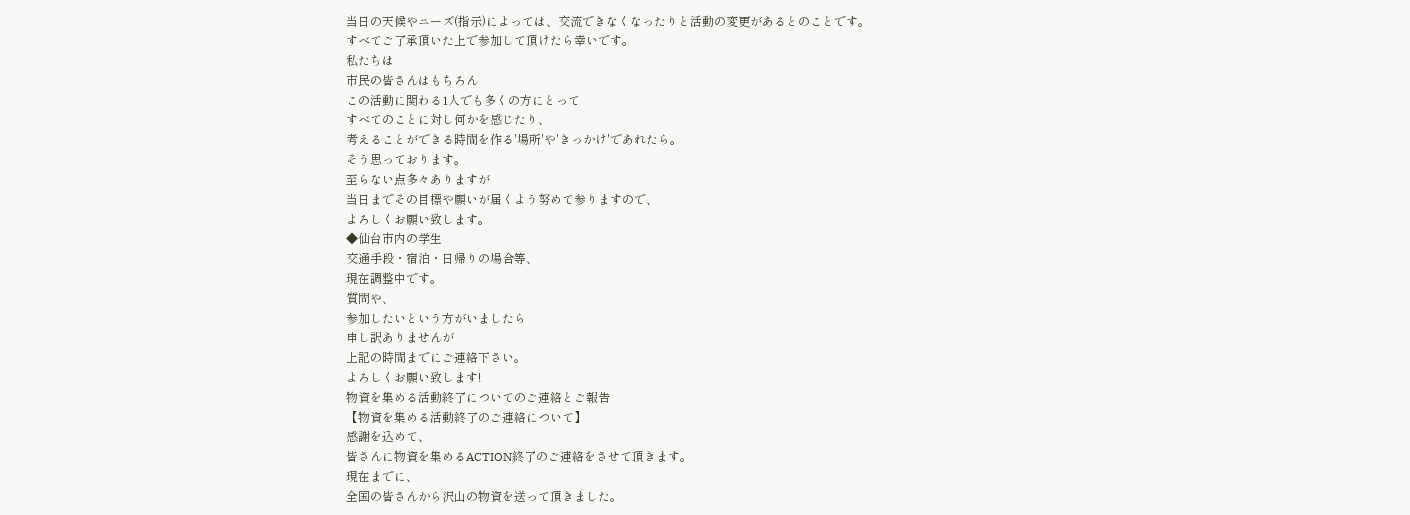当日の天候やニーズ(指示)によっては、交流できなくなったりと活動の変更があるとのことです。
すべてご了承頂いた上で参加して頂けたら幸いです。
私たちは
市民の皆さんはもちろん
この活動に関わる1人でも多くの方にとって
すべてのことに対し何かを感じたり、
考えることができる時間を作る'場所'や'きっかけ'であれたら。
そう思っております。
至らない点多々ありますが
当日までその目標や願いが届くよう努めて参りますので、
よろしくお願い致します。
◆仙台市内の学生
交通手段・宿泊・日帰りの場合等、
現在調整中です。
質問や、
参加したいという方がいましたら
申し訳ありませんが
上記の時間までにご連絡下さい。
よろしくお願い致します!
物資を集める活動終了についてのご連絡とご報告
【物資を集める活動終了のご連絡について】
感謝を込めて、
皆さんに物資を集めるACTION終了のご連絡をさせて頂きます。
現在までに、
全国の皆さんから沢山の物資を送って頂きました。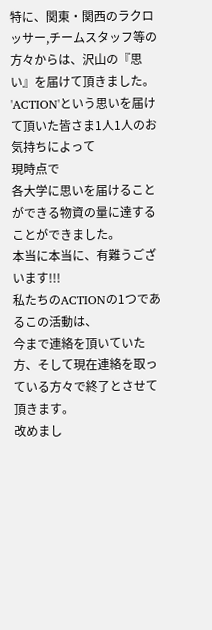特に、関東・関西のラクロッサー,チームスタッフ等の方々からは、沢山の『思い』を届けて頂きました。
'ACTION'という思いを届けて頂いた皆さま1人1人のお気持ちによって
現時点で
各大学に思いを届けることができる物資の量に達することができました。
本当に本当に、有難うございます!!!
私たちのACTIONの1つであるこの活動は、
今まで連絡を頂いていた方、そして現在連絡を取っている方々で終了とさせて頂きます。
改めまし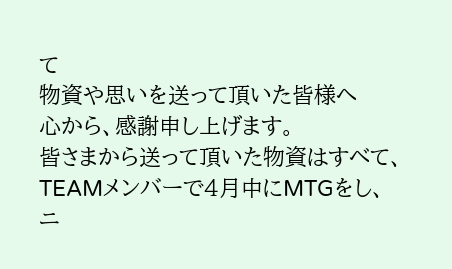て
物資や思いを送って頂いた皆様へ
心から、感謝申し上げます。
皆さまから送って頂いた物資はすべて、TEAMメンバーで4月中にMTGをし、
ニ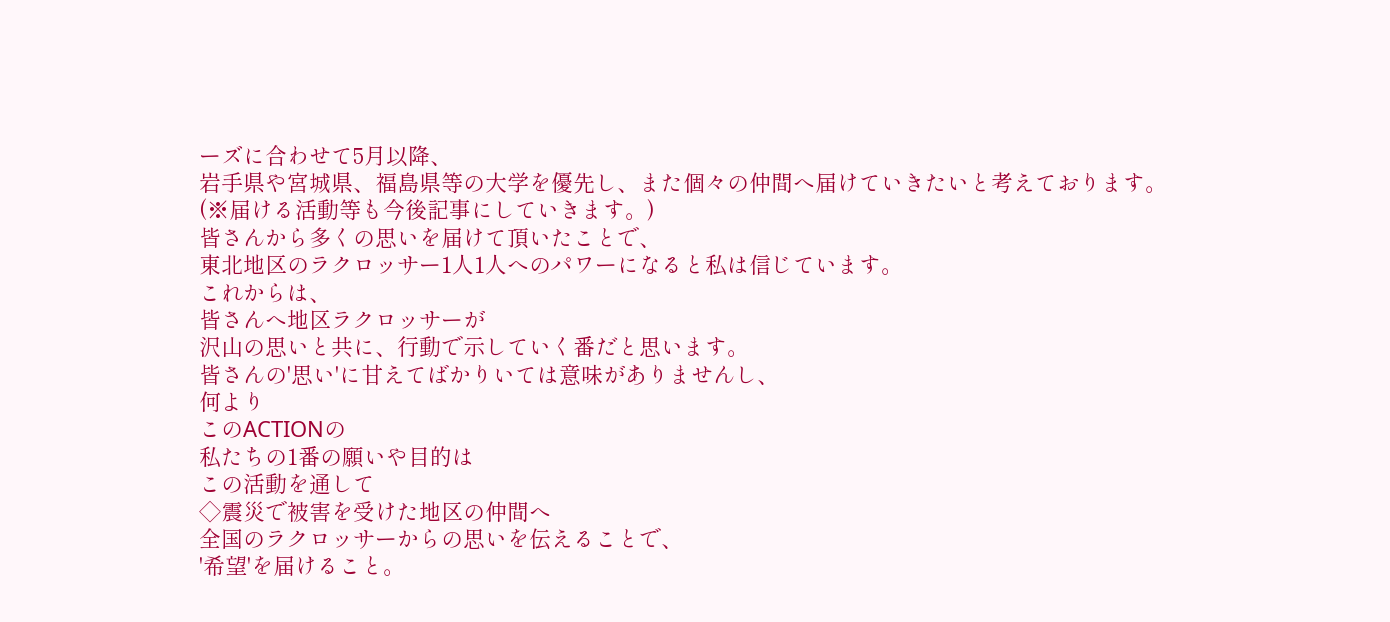ーズに合わせて5月以降、
岩手県や宮城県、福島県等の大学を優先し、また個々の仲間へ届けていきたいと考えております。
(※届ける活動等も今後記事にしていきます。)
皆さんから多くの思いを届けて頂いたことで、
東北地区のラクロッサー1人1人へのパワーになると私は信じています。
これからは、
皆さんへ地区ラクロッサーが
沢山の思いと共に、行動で示していく番だと思います。
皆さんの'思い'に甘えてばかりいては意味がありませんし、
何より
このACTIONの
私たちの1番の願いや目的は
この活動を通して
◇震災で被害を受けた地区の仲間へ
全国のラクロッサーからの思いを伝えることで、
'希望'を届けること。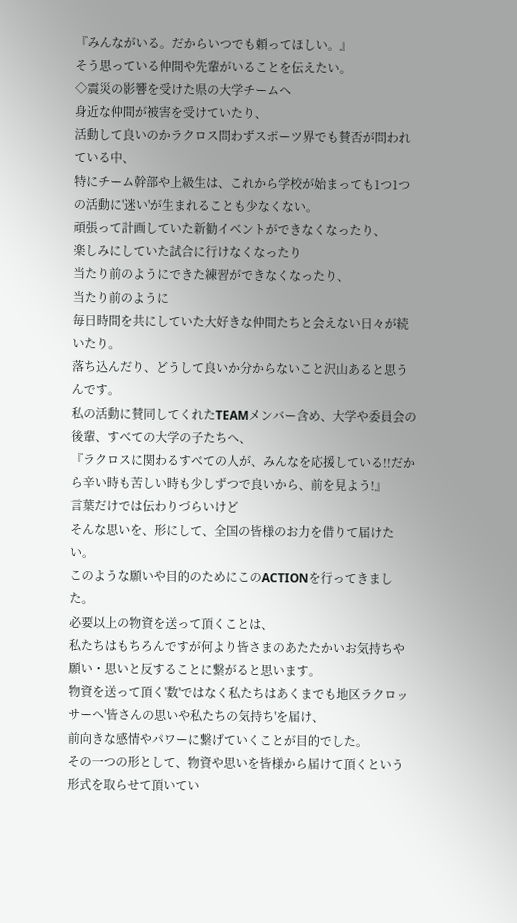『みんながいる。だからいつでも頼ってほしい。』
そう思っている仲間や先輩がいることを伝えたい。
◇震災の影響を受けた県の大学チームへ
身近な仲間が被害を受けていたり、
活動して良いのかラクロス問わずスポーツ界でも賛否が問われている中、
特にチーム幹部や上級生は、これから学校が始まっても1つ1つの活動に'迷い'が生まれることも少なくない。
頑張って計画していた新勧イベントができなくなったり、
楽しみにしていた試合に行けなくなったり
当たり前のようにできた練習ができなくなったり、
当たり前のように
毎日時間を共にしていた大好きな仲間たちと会えない日々が続いたり。
落ち込んだり、どうして良いか分からないこと沢山あると思うんです。
私の活動に賛同してくれたTEAMメンバー含め、大学や委員会の後輩、すべての大学の子たちへ、
『ラクロスに関わるすべての人が、みんなを応援している!!だから辛い時も苦しい時も少しずつで良いから、前を見よう!』
言葉だけでは伝わりづらいけど
そんな思いを、形にして、全国の皆様のお力を借りて届けたい。
このような願いや目的のためにこのACTIONを行ってきました。
必要以上の物資を送って頂くことは、
私たちはもちろんですが何より皆さまのあたたかいお気持ちや願い・思いと反することに繋がると思います。
物資を送って頂く'数'ではなく私たちはあくまでも地区ラクロッサーへ'皆さんの思いや私たちの気持ち'を届け、
前向きな感情やパワーに繋げていくことが目的でした。
その一つの形として、物資や思いを皆様から届けて頂くという形式を取らせて頂いてい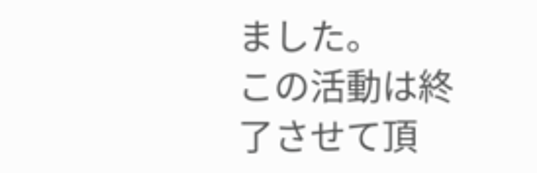ました。
この活動は終了させて頂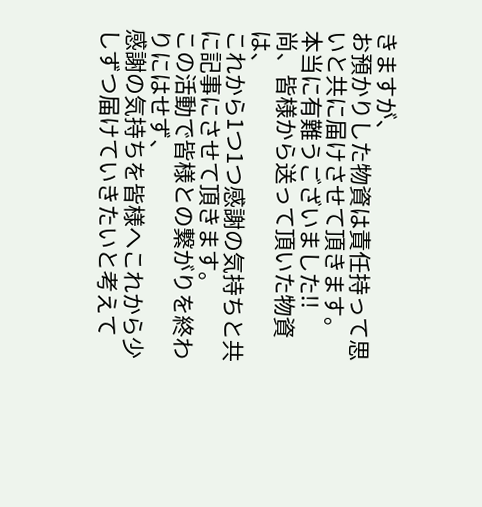きますが、
お預かりした物資は責任持って思いと共に届けさせて頂きます。
本当に有難うございました!!
尚、皆様から送って頂いた物資は、
これから1つ1つ感謝の気持ちと共に記事にさせて頂きます。
この活動で皆様との繋がりを終わりにはせず、
感謝の気持ちを皆様へこれから少しずつ届けていきたいと考えて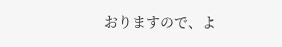おりますので、よ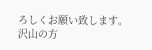ろしくお願い致します。
沢山の方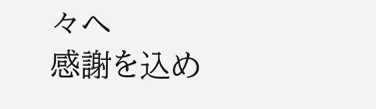々へ
感謝を込め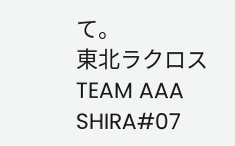て。
東北ラクロスTEAM AAA
SHIRA#07